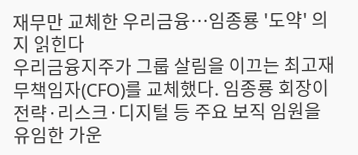재무만 교체한 우리금융…임종룡 '도약' 의지 읽힌다
우리금융지주가 그룹 살림을 이끄는 최고재무책임자(CFO)를 교체했다. 임종룡 회장이 전략·리스크·디지털 등 주요 보직 임원을 유임한 가운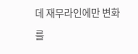데 재무라인에만 변화를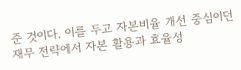준 것이다. 이를 두고 자본비율 개선 중심이던 재무 전략에서 자본 활용과 효율성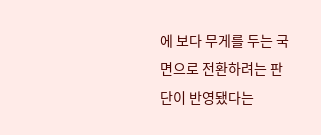에 보다 무게를 두는 국면으로 전환하려는 판단이 반영됐다는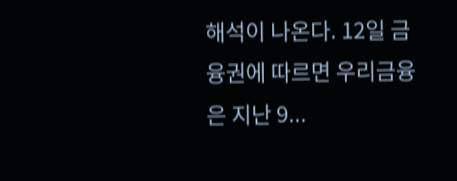해석이 나온다. 12일 금융권에 따르면 우리금융은 지난 9...